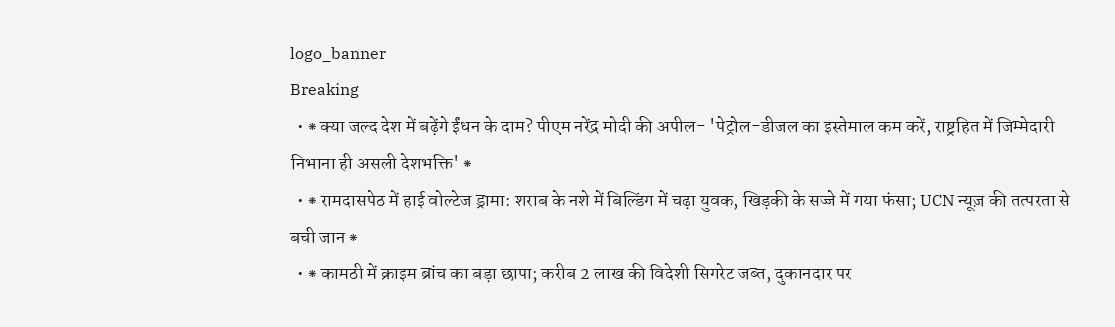logo_banner
Breaking
  • ⁕ क्या जल्द देश में बढ़ेंगे ईंधन के दाम? पीएम नरेंद्र मोदी की अपील- 'पेट्रोल-डीजल का इस्तेमाल कम करें, राष्ट्रहित में जिम्मेदारी निभाना ही असली देशभक्ति' ⁕
  • ⁕ रामदासपेठ में हाई वोल्टेज ड्रामा: शराब के नशे में बिल्डिंग में चढ़ा युवक, खिड़की के सज्जे में गया फंसा; UCN न्यूज़ की तत्परता से बची जान ⁕
  • ⁕ कामठी में क्राइम ब्रांच का बड़ा छापा; करीब 2 लाख की विदेशी सिगरेट जब्त, दुकानदार पर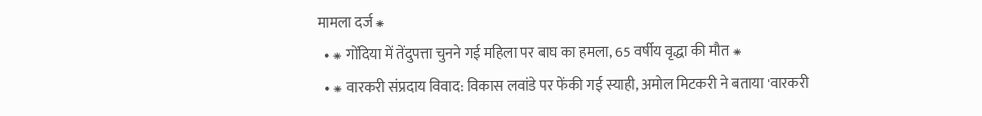मामला दर्ज ⁕
  • ⁕ गोंदिया में तेंदुपत्ता चुनने गई महिला पर बाघ का हमला, 65 वर्षीय वृद्धा की मौत ⁕
  • ⁕ वारकरी संप्रदाय विवाद: विकास लवांडे पर फेंकी गई स्याही, अमोल मिटकरी ने बताया 'वारकरी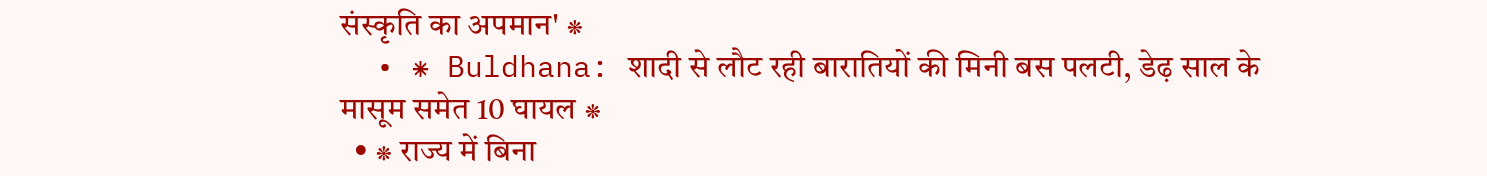संस्कृति का अपमान' ⁕
  • ⁕ Buldhana: शादी से लौट रही बारातियों की मिनी बस पलटी, डेढ़ साल के मासूम समेत 10 घायल ⁕
  • ⁕ राज्य में बिना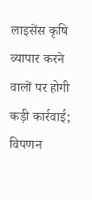लाइसेंस कृषि व्यापार करने वालों पर होगी कड़ी कार्रवाई; विपणन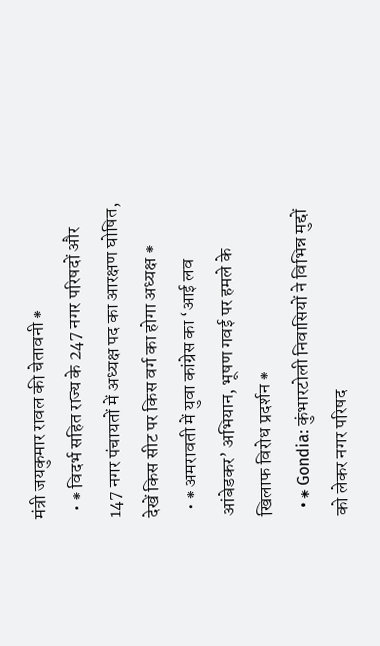मंत्री जयकुमार रावल की चेतावनी ⁕
  • ⁕ विदर्भ सहित राज्य के 247 नगर परिषदों और 147 नगर पंचायतों में अध्यक्ष पद का आरक्षण घोषित, देखें किस सीट पर किस वर्ग का होगा अध्यक्ष ⁕
  • ⁕ अमरावती में युवा कांग्रेस का ‘आई लव आंबेडकर’ अभियान, भूषण गवई पर हमले के खिलाफ विरोध प्रदर्शन ⁕
  • ⁕ Gondia: कुंभारटोली निवासियों ने विभिन्न मुद्दों को लेकर नगर परिषद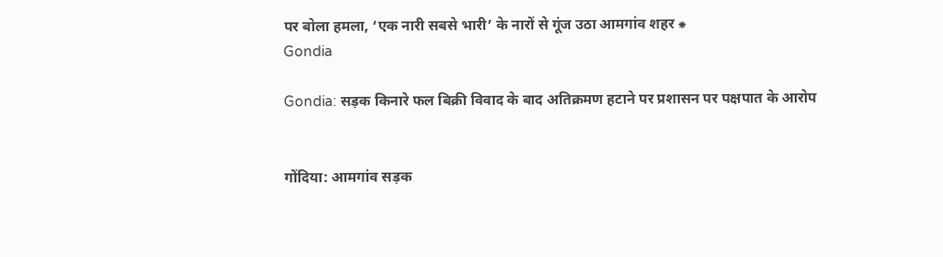पर बोला हमला, ‘एक नारी सबसे भारी’ के नारों से गूंज उठा आमगांव शहर ⁕
Gondia

Gondia: सड़क किनारे फल बिक्री विवाद के बाद अतिक्रमण हटाने पर प्रशासन पर पक्षपात के आरोप


गोंदिया: आमगांव सड़क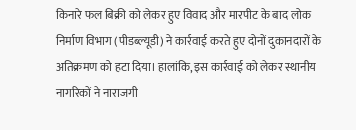किनारे फल बिक्री को लेकर हुए विवाद और मारपीट के बाद लोक निर्माण विभाग (पीडब्ल्यूडी) ने कार्रवाई करते हुए दोनों दुकानदारों के अतिक्रमण को हटा दिया। हालांकि, इस कार्रवाई को लेकर स्थानीय नागरिकों ने नाराजगी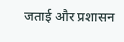जताई और प्रशासन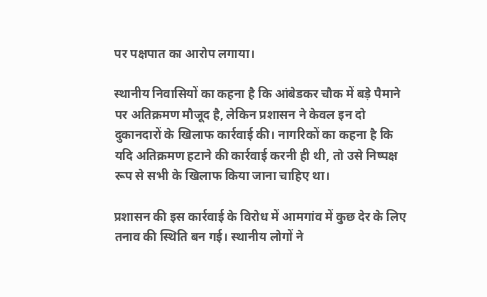पर पक्षपात का आरोप लगाया।

स्थानीय निवासियों का कहना है कि आंबेडकर चौक में बड़े पैमाने पर अतिक्रमण मौजूद है, लेकिन प्रशासन ने केवल इन दो दुकानदारों के खिलाफ कार्रवाई की। नागरिकों का कहना है कि यदि अतिक्रमण हटाने की कार्रवाई करनी ही थी, तो उसे निष्पक्ष रूप से सभी के खिलाफ किया जाना चाहिए था।

प्रशासन की इस कार्रवाई के विरोध में आमगांव में कुछ देर के लिए तनाव की स्थिति बन गई। स्थानीय लोगों ने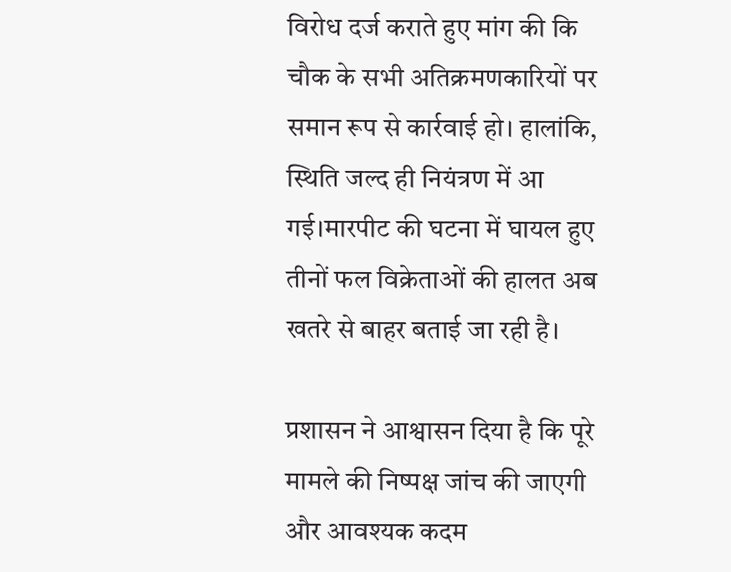विरोध दर्ज कराते हुए मांग की कि चौक के सभी अतिक्रमणकारियों पर समान रूप से कार्रवाई हो। हालांकि, स्थिति जल्द ही नियंत्रण में आ गई।मारपीट की घटना में घायल हुए तीनों फल विक्रेताओं की हालत अब खतरे से बाहर बताई जा रही है।

प्रशासन ने आश्वासन दिया है कि पूरे मामले की निष्पक्ष जांच की जाएगी और आवश्यक कदम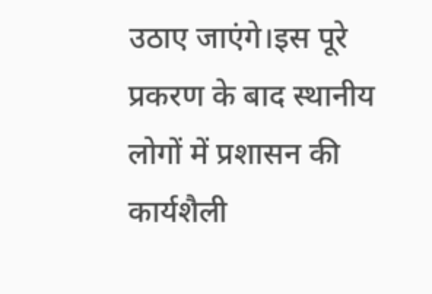उठाए जाएंगे।इस पूरे प्रकरण के बाद स्थानीय लोगों में प्रशासन की कार्यशैली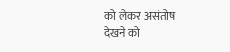को लेकर असंतोष देखने को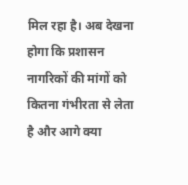मिल रहा है। अब देखना होगा कि प्रशासन नागरिकों की मांगों को कितना गंभीरता से लेता है और आगे क्या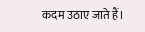कदम उठाए जाते हैं।